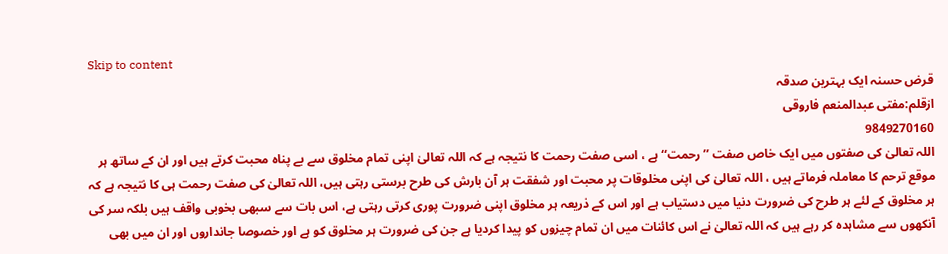Skip to content
قرض حسنہ ایک بہترین صدقہ
ازقلم:مفتی عبدالمنعم فاروقی
9849270160
اللہ تعالیٰ کی صفتوں میں ایک خاص صفت ’’رحمت‘‘ ہے ، اسی صفت رحمت کا نتیجہ ہے کہ اللہ تعالیٰ اپنی تمام مخلوق سے بے پناہ محبت کرتے ہیں اور ان کے ساتھ ہر موقع ترحم کا معاملہ فرماتے ہیں ، اللہ تعالیٰ کی اپنی مخلوقات پر محبت اور شفقت ہر آن بارش کی طرح برستی رہتی ہیں، اللہ تعالیٰ کی صفت رحمت ہی کا نتیجہ ہے کہ ہر مخلوق کے لئے ہر طرح کی ضرورت دنیا میں دستیاب ہے اور اس کے ذریعہ ہر مخلوق اپنی ضرورت پوری کرتی رہتی ہے، اس بات سے سبھی بخوبی واقف ہیں بلکہ سر کی آنکھوں سے مشاہدہ کر رہے ہیں کہ اللہ تعالیٰ نے اس کائنات میں ان تمام چیزوں کو پیدا کردیا ہے جن کی ضرورت ہر مخلوق کو ہے اور خصوصا جانداروں اور ان میں بھی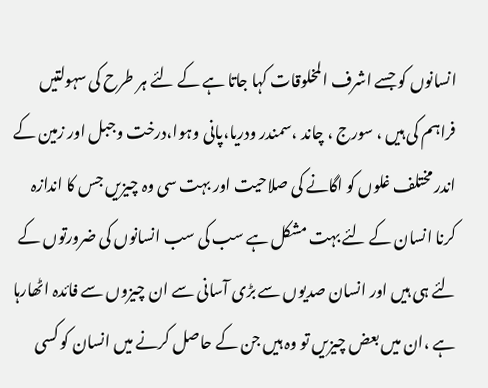انسانوں کو جسے اشرف المخلوقات کہا جاتا ہے کے لئے ہر طرح کی سہولتیں فراہم کی ہیں ، سورج ، چاند ،سمندر ودریا،پانی وہوا،درخت وجبل اور زمین کے اندر مختلف غلوں کو اگانے کی صلاحیت اور بہت سی وہ چیزیں جس کا اندازہ کرنا انسان کے لئے بہت مشکل ہے سب کی سب انسانوں کی ضرورتوں کے لئے ہی ہیں اور انسان صدیوں سے بڑی آسانی سے ان چیزوں سے فائدہ اٹھارہا ہے ،ان میں بعض چیزیں تو وہ ہیں جن کے حاصل کرنے میں انسان کو کسی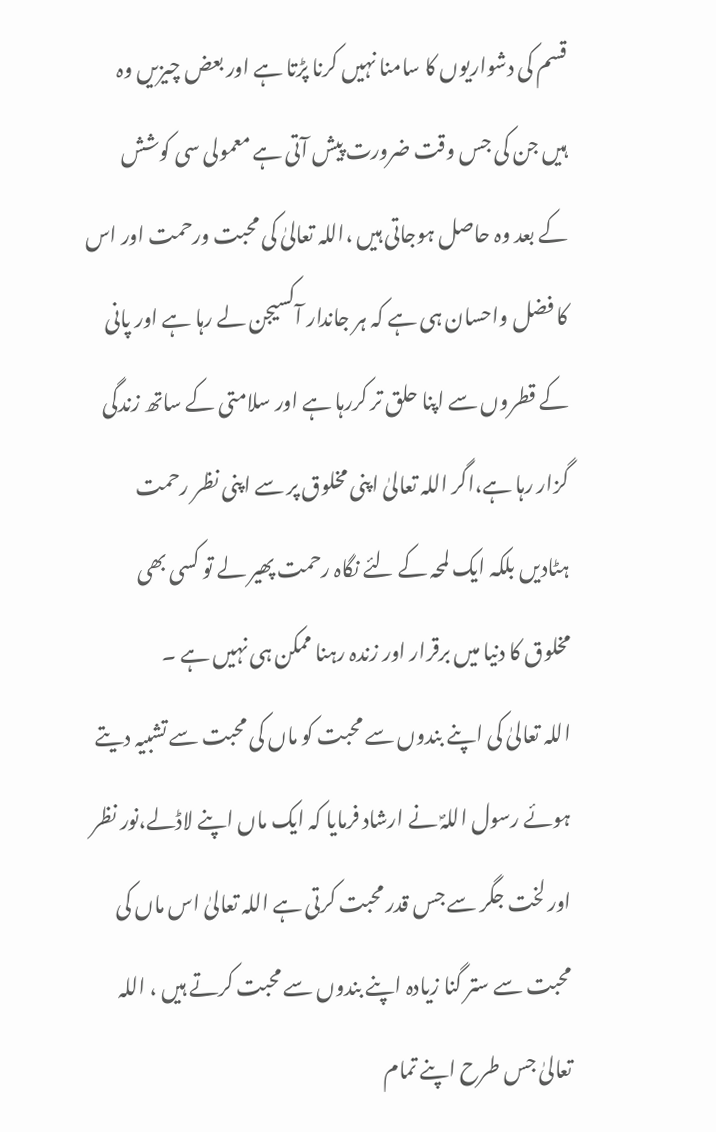قسم کی دشواریوں کا سامنا نہیں کرنا پڑتا ہے اور بعض چیزیں وہ ہیں جن کی جس وقت ضرورت پیش آتی ہے معمولی سی کوشش کے بعد وہ حاصل ہوجاتی ہیں ،اللہ تعالیٰ کی محبت ورحمت اور اس کا فضل واحسان ہی ہے کہ ہر جاندار آکسیجن لے رہا ہے اور پانی کے قطروں سے اپنا حلق تر کررہا ہے اور سلامتی کے ساتھ زندگی گزار رہا ہے،اگر اللہ تعالیٰ اپنی مخلوق پر سے اپنی نظر رحمت ہٹادیں بلکہ ایک لمحہ کے لئے نگاہ رحمت پھیر لے تو کسی بھی مخلوق کا دنیا میں برقرار اور زندہ رہنا ممکن ہی نہیں ہے ۔
اللہ تعالیٰ کی اپنے بندوں سے محبت کو ماں کی محبت سے تشبیہ دیتے ہوئے رسول اللہؐ نے ارشاد فرمایا کہ ایک ماں اپنے لاڈلے،نور نظر اور لخت جگر سے جس قدر محبت کرتی ہے اللہ تعالیٰ اس ماں کی محبت سے ستر گنا زیادہ اپنے بندوں سے محبت کرتے ہیں ، اللہ تعالیٰ جس طرح اپنے تمام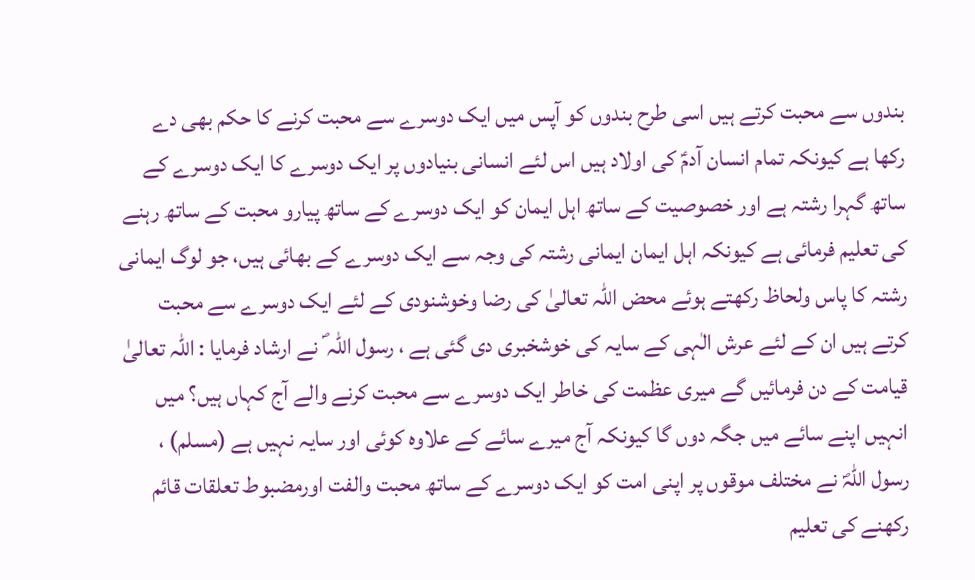بندوں سے محبت کرتے ہیں اسی طرح بندوں کو آپس میں ایک دوسرے سے محبت کرنے کا حکم بھی دے رکھا ہے کیونکہ تمام انسان آدمؑ کی اولاد ہیں اس لئے انسانی بنیادوں پر ایک دوسرے کا ایک دوسرے کے ساتھ گہرا رشتہ ہے اور خصوصیت کے ساتھ اہل ایمان کو ایک دوسرے کے ساتھ پیارو محبت کے ساتھ رہنے کی تعلیم فرمائی ہے کیونکہ اہل ایمان ایمانی رشتہ کی وجہ سے ایک دوسرے کے بھائی ہیں، جو لوگ ایمانی رشتہ کا پاس ولحاظ رکھتے ہوئے محض اللہ تعالیٰ کی رضا وخوشنودی کے لئے ایک دوسرے سے محبت کرتے ہیں ان کے لئے عرش الٰہی کے سایہ کی خوشخبری دی گئی ہے ، رسول اللہ ؐ نے ارشاد فرمایا : اللہ تعالیٰ قیامت کے دن فرمائیں گے میری عظمت کی خاطر ایک دوسرے سے محبت کرنے والے آج کہاں ہیں؟ میں انہیں اپنے سائے میں جگہ دوں گا کیونکہ آج میرے سائے کے علاوہ کوئی اور سایہ نہیں ہے (مسلم) ، رسول اللہؐ نے مختلف موقوں پر اپنی امت کو ایک دوسرے کے ساتھ محبت والفت اورمضبوط تعلقات قائم رکھنے کی تعلیم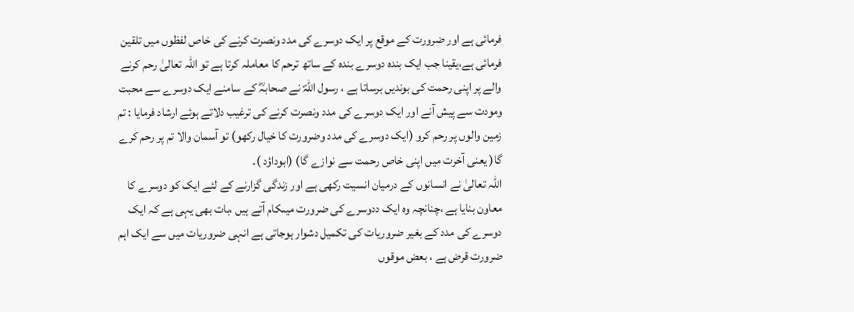فرمائی ہے اور ضرورت کے موقع پر ایک دوسرے کی مدد ونصرت کرنے کی خاص لفظوں میں تلقین فرمائی ہے،یقینا جب ایک بندہ دوسرے بندہ کے ساتھ ترحم کا معاملہ کرتا ہے تو اللہ تعالیٰ رحم کرنے والے پر اپنی رحمت کی بوندیں برساتا ہے ، رسول اللہؐ نے صحابہؓ کے سامنے ایک دوسرے سے محبت ومودت سے پیش آنے اور ایک دوسرے کی مدد ونصرت کرنے کی ترغیب دلاتے ہوئے ارشاد فرمایا : تم زمین والوں پر رحم کرو (ایک دوسرے کی مدد وضرورت کا خیال رکھو) تو آسمان والا تم پر رحم کرے گا( یعنی آخرت میں اپنی خاص رحمت سے نوازے گا) (ابوداؤد )۔
اللہ تعالیٰ نے انسانوں کے درمیان انسیت رکھی ہے اور زندگی گزارنے کے لئے ایک کو دوسرے کا معاون بنایا ہے ،چنانچہ وہ ایک ددوسرے کی ضرورت میںکام آتے ہیں ،بات بھی یہی ہے کہ ایک دوسرے کی مدد کے بغیر ضروریات کی تکمیل دشوار ہوجاتی ہے انہی ضروریات میں سے ایک اہم ضرورت قرض ہے ، بعض موقوں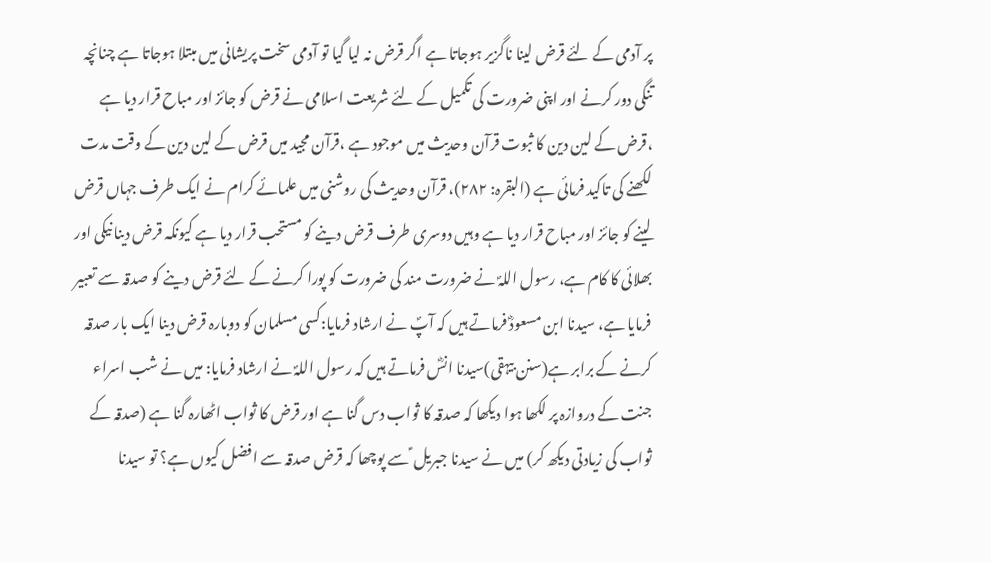پر آدمی کے لئے قرض لینا ناگزیر ہوجاتا ہے اگر قرض نہ لیا گیا تو آدمی سخت پریشانی میں مبتلا ہوجاتا ہے چنانچہ تنگی دور کرنے اور اپنی ضرورت کی تکمیل کے لئے شریعت اسلامی نے قرض کو جائز اور مباح قرار دیا ہے ،قرض کے لین دین کا ثبوت قرآن وحدیث میں موجود ہے ،قرآن مجید میں قرض کے لین دین کے وقت مدت لکھنے کی تاکید فرمائی ہے (البقرہ: ۲۸۲)، قرآن وحدیث کی روشنی میں علمائے کرام نے ایک طرف جہاں قرض لینے کو جائز اور مباح قرار دیا ہے وہیں دوسری طرف قرض دینے کو مستحب قرار دیا ہے کیونکہ قرض دینا نیکی اور بھلائی کا کام ہے، رسول اللہؐ نے ضرورت مند کی ضرورت کو پورا کرنے کے لئے قرض دینے کو صدقہ سے تعبیر فرمایا ہے، سیدنا ابن مسعودؓ فرماتے ہیں کہ آپؐ نے ارشاد فرمایا:کسی مسلمان کو دوبارہ قرض دینا ایک بار صدقہ کرنے کے برابر ہے(سنن بیہقی)سیدنا انسؓ فرماتے ہیں کہ رسول اللہؐ نے ارشاد فرمایا: میں نے شب اسراء جنت کے دروازہ پر لکھا ہوا دیکھا کہ صدقہ کا ثواب دس گنا ہے اور قرض کا ثواب اٹھارہ گنا ہے (صدقہ کے ثواب کی زیادتی دیکھ کر) میں نے سیدنا جبریل ؑ سے پوچھا کہ قرض صدقہ سے افضل کیوں ہے؟ تو سیدنا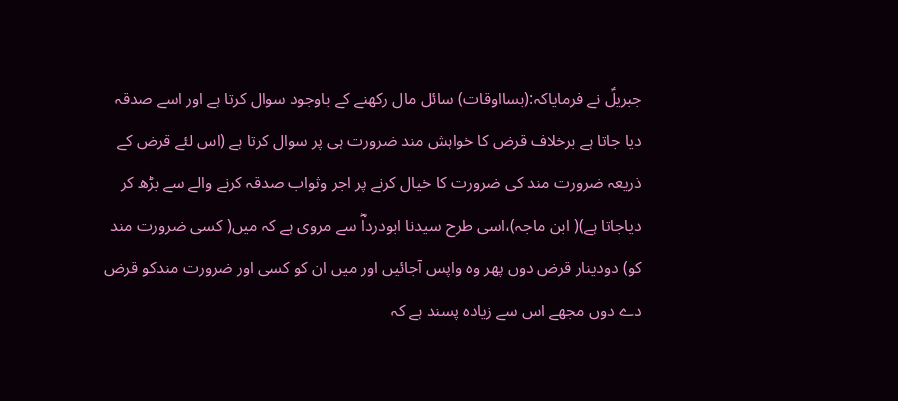جبریلؑ نے فرمایاکہ:(بسااوقات) سائل مال رکھنے کے باوجود سوال کرتا ہے اور اسے صدقہ دیا جاتا ہے برخلاف قرض کا خواہش مند ضرورت ہی پر سوال کرتا ہے (اس لئے قرض کے ذریعہ ضرورت مند کی ضرورت کا خیال کرنے پر اجر وثواب صدقہ کرنے والے سے بڑھ کر دیاجاتا ہے)( ابن ماجہ)،اسی طرح سیدنا ابودرداؓ سے مروی ہے کہ میں( کسی ضرورت مند کو) دودینار قرض دوں پھر وہ واپس آجائیں اور میں ان کو کسی اور ضرورت مندکو قرض دے دوں مجھے اس سے زیادہ پسند ہے کہ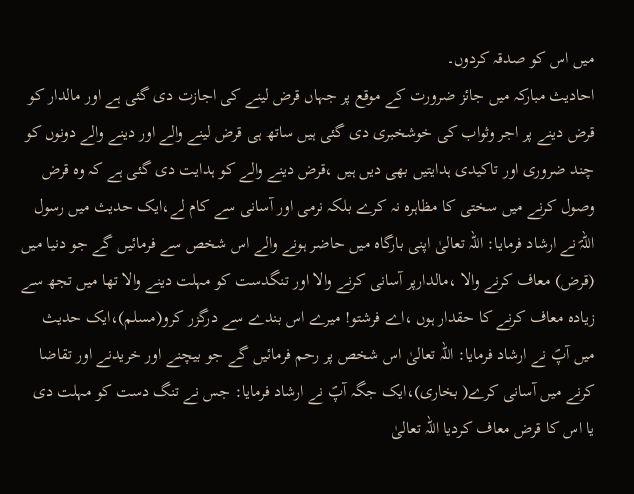میں اس کو صدقہ کردوں۔
احادیث مبارکہ میں جائز ضرورت کے موقع پر جہاں قرض لینے کی اجازت دی گئی ہے اور مالدار کو قرض دینے پر اجر وثواب کی خوشخبری دی گئی ہیں ساتھ ہی قرض لینے والے اور دینے والے دونوں کو چند ضروری اور تاکیدی ہدایتیں بھی دیں ہیں ،قرض دینے والے کو ہدایت دی گئی ہے کہ وہ قرض وصول کرنے میں سختی کا مظاہرہ نہ کرے بلکہ نرمی اور آسانی سے کام لے،ایک حدیث میں رسول اللہؐ نے ارشاد فرمایا: اللہ تعالیٰ اپنی بارگاہ میں حاضر ہونے والے اس شخص سے فرمائیں گے جو دنیا میں (قرض) معاف کرنے والا ،مالدارپر آسانی کرنے والا اور تنگدست کو مہلت دینے والا تھا میں تجھ سے زیادہ معاف کرنے کا حقدار ہوں ،اے فرشتو! میرے اس بندے سے درگزر کرو(مسلم)،ایک حدیث میں آپؐ نے ارشاد فرمایا: اللہ تعالیٰ اس شخص پر رحم فرمائیں گے جو بیچنے اور خریدنے اور تقاضا کرنے میں آسانی کرے( بخاری)،ایک جگہ آپؐ نے ارشاد فرمایا: جس نے تنگ دست کو مہلت دی یا اس کا قرض معاف کردیا اللہ تعالیٰ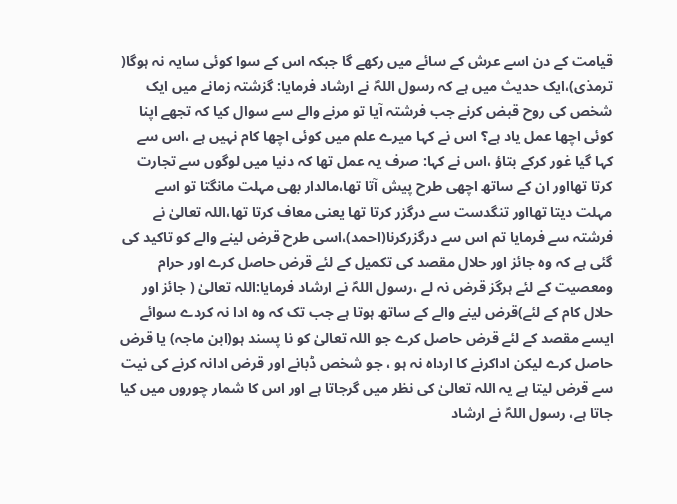قیامت کے دن اسے عرش کے سائے میں رکھے گا جبکہ اس کے سوا کوئی سایہ نہ ہوگا( ترمذی)،ایک حدیث میں ہے کہ رسول اللہؐ نے ارشاد فرمایا: گزشتہ زمانے میں ایک شخص کی روح قبض کرنے جب فرشتہ آیا تو مرنے والے سے سوال کیا کہ تجھے اپنا کوئی اچھا عمل یاد ہے؟ اس نے کہا میرے علم میں کوئی اچھا کام نہیں ہے ،اس سے کہا گیا غور کرکے بتاؤ ،اس نے کہا: صرف یہ عمل تھا کہ دنیا میں لوگوں سے تجارت کرتا تھااور ان کے ساتھ اچھی طرح پیش آتا تھا،مالدار بھی مہلت مانگتا تو اسے مہلت دیتا تھااور تنگدست سے درگزر کرتا تھا یعنی معاف کرتا تھا،اللہ تعالیٰ نے فرشتہ سے فرمایا تم اس سے درگزرکرنا(احمد)،اسی طرح قرض لینے والے کو تاکید کی گئی ہے کہ وہ جائز اور حلال مقصد کی تکمیل کے لئے قرض حاصل کرے اور حرام ومعصیت کے لئے ہرگز قرض نہ لے ،رسول اللہؐ نے ارشاد فرمایا:اللہ تعالیٰ ( جائز اور حلال کام کے لئے)قرض لینے والے کے ساتھ ہوتا ہے جب تک کہ وہ ادا نہ کردے سوائے ایسے مقصد کے لئے قرض حاصل کرے جو اللہ تعالیٰ کو نا پسند ہو(ابن ماجہ) یا قرض حاصل کرے لیکن اداکرنے کا ارداہ نہ ہو ، جو شخص ڈبانے اور قرض ادانہ کرنے کی نیت سے قرض لیتا ہے یہ اللہ تعالیٰ کی نظر میں گرجاتا ہے اور اس کا شمار چوروں میں کیا جاتا ہے، رسول اللہؐ نے ارشاد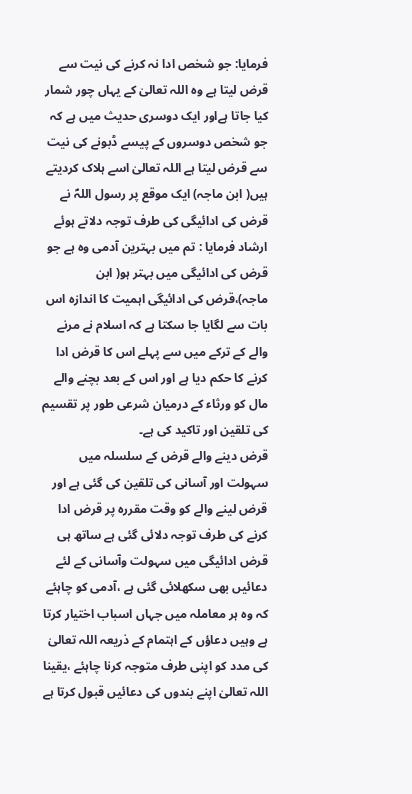فرمایا: جو شخص ادا نہ کرنے کی نیت سے قرض لیتا ہے وہ اللہ تعالیٰ کے یہاں چور شمار کیا جاتا ہےاور ایک دوسری حدیث میں ہے کہ جو شخص دوسروں کے پیسے ڈبونے کی نیت سے قرض لیتا ہے اللہ تعالیٰ اسے ہلاک کردیتے ہیں( ابن ماجہ) ایک موقع پر رسول اللہؐ نے قرض کی ادائیگی کی طرف توجہ دلاتے ہوئے ارشاد فرمایا : تم میں بہترین آدمی وہ ہے جو قرض کی ادائیگی میں بہتر ہو( ابن ماجہ)،قرض کی ادائیگی اہمیت کا اندازہ اس بات سے لگایا جا سکتا ہے کہ اسلام نے مرنے والے کے ترکے میں سے پہلے اس کا قرض ادا کرنے کا حکم دیا ہے اور اس کے بعد بچنے والے مال کو ورثاء کے درمیان شرعی طور پر تقسیم کی تلقین اور تاکید کی ہے۔
قرض دینے والے قرض کے سلسلہ میں سہولت اور آسانی کی تلقین کی گئی ہے اور قرض لینے والے کو وقت مقررہ پر قرض ادا کرنے کی طرف توجہ دلائی گئی ہے ساتھ ہی قرض ادائیگی میں سہولت وآسانی کے لئے دعائیں بھی سکھلائی گئی ہے ،آدمی کو چاہئے کہ وہ ہر معاملہ میں جہاں اسباب اختیار کرتا ہے وہیں دعاؤں کے اہتمام کے ذریعہ اللہ تعالیٰ کی مدد کو اپنی طرف متوجہ کرنا چاہئے ،یقینا اللہ تعالیٰ اپنے بندوں کی دعائیں قبول کرتا ہے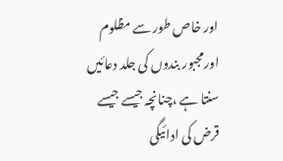اور خاص طور سے مظلوم اورمجبور بندوں کی جلد دعائیں سنتا ہے ،چنانچہ جیسے جیسے قرض کی ادائیگی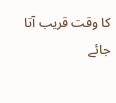کا وقت قریب آتا جائے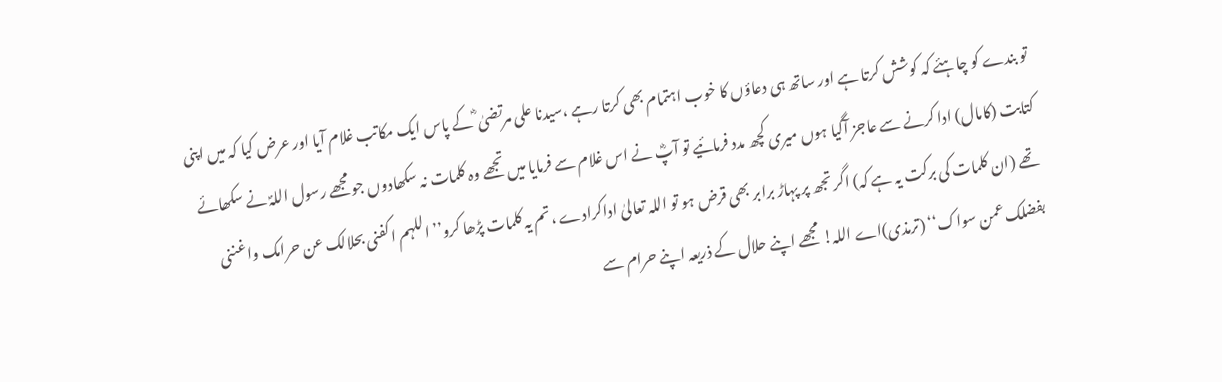تو بندے کو چاہئے کہ کوشش کرتا ہے اور ساتھ ہی دعاؤں کا خوب اہتمام بھی کرتا رہے ،سیدنا علی مرتضیٰ ؓ کے پاس ایک مکاتب غلام آیا اور عرض کیا کہ میں اپنی کتابت (کامال) ادا کرنے سے عاجز آگیا ہوں میری کچھ مدد فرمائیے تو آپؓ نے اس غلام سے فرمایا میں تجھے وہ کلمات نہ سکھادوں جو مجھے رسول اللہؐ نے سکھائے تھے (ان کلمات کی برکت یہ ہے کہ) اگر تجھ پر پہاڑ برابر بھی قرض ہو تو اللہ تعالیٰ اداکرادے ،تم یہ کلمات پڑھا کرو’’ اللہم اکفنی بحلالک عن حرامک واغننی بفضلک عمن سواک‘‘ (ترمذی)اے اللہ! مجھے اپنے حلال کے ذریعہ اپنے حرام سے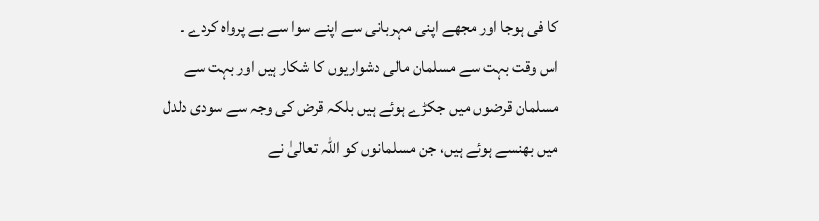کا فی ہوجا اور مجھے اپنی مہربانی سے اپنے سوا سے بے پرواہ کردے ۔
اس وقت بہت سے مسلمان مالی دشواریوں کا شکار ہیں اور بہت سے مسلمان قرضوں میں جکڑے ہوئے ہیں بلکہ قرض کی وجہ سے سودی دلدل میں بھنسے ہوئے ہیں، جن مسلمانوں کو اللہ تعالیٰ نے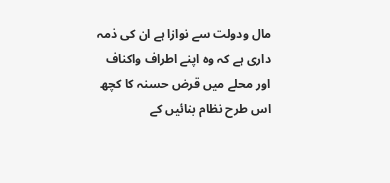مال ودولت سے نوازا ہے ان کی ذمہ داری ہے کہ وہ اپنے اطراف واکناف اور محلے میں قرض حسنہ کا کچھ اس طرح نظام بنائیں کے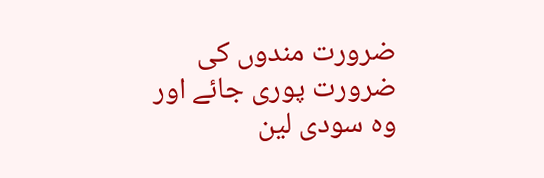ضرورت مندوں کی ضرورت پوری جائے اور وہ سودی لین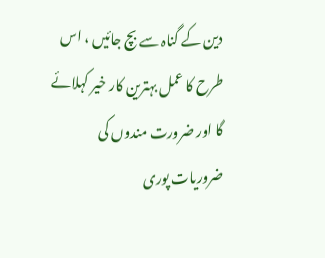دین کے گناہ سے بچ جائیں ، اس طرح کا عمل بہترین کار خیر کہلائے گا اور ضرورت مندوں کی ضروریات پوری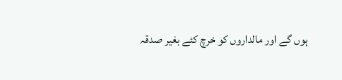ہوں گے اور مالداروں کو خرچ کئے بغیر صدقہ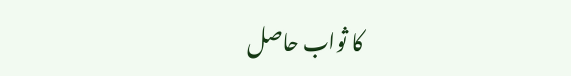کا ثواب حاصل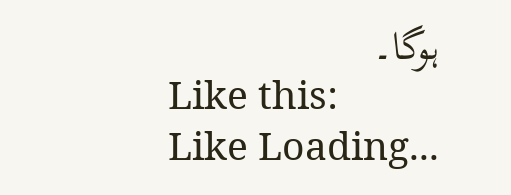ہوگا۔
Like this:
Like Loading...